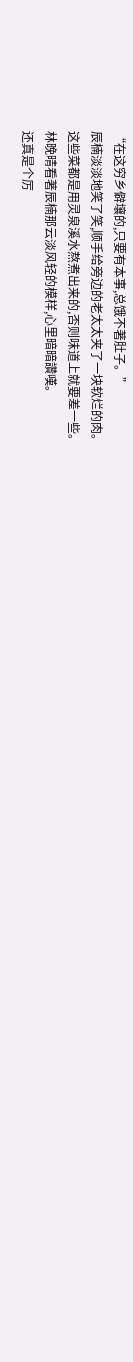“在这穷乡僻壤的,只要有本事,总饿不著肚子。”
辰楠淡淡地笑了笑,顺手给旁边的老太太夹了一块软烂的肉。
这些菜都是用灵泉溪水熬煮出来的,否则味道上就要差一些。
林晚晴看著辰楠那云淡风轻的模样,心里暗暗讚嘆。
还真是个厉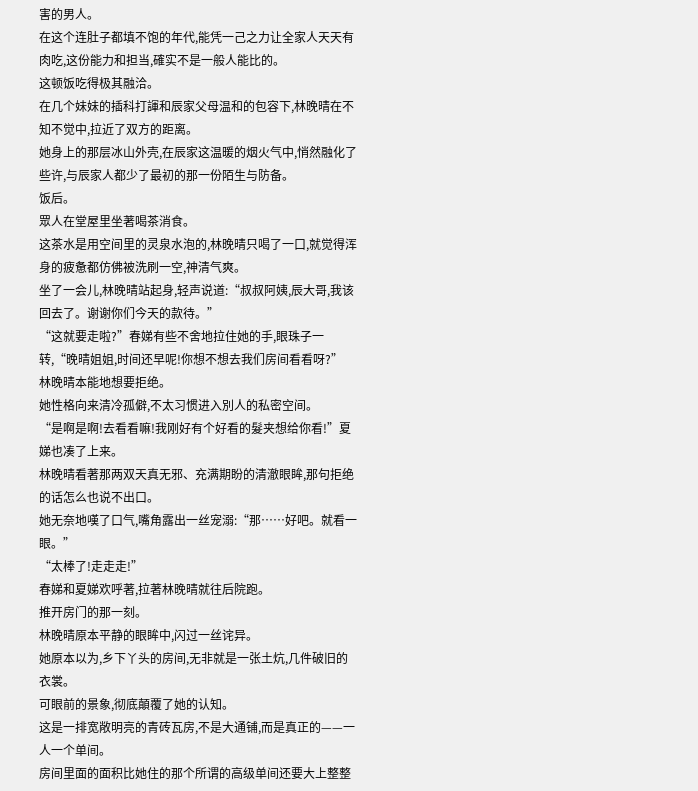害的男人。
在这个连肚子都填不饱的年代,能凭一己之力让全家人天天有肉吃,这份能力和担当,確实不是一般人能比的。
这顿饭吃得极其融洽。
在几个妹妹的插科打諢和辰家父母温和的包容下,林晚晴在不知不觉中,拉近了双方的距离。
她身上的那层冰山外壳,在辰家这温暖的烟火气中,悄然融化了些许,与辰家人都少了最初的那一份陌生与防备。
饭后。
眾人在堂屋里坐著喝茶消食。
这茶水是用空间里的灵泉水泡的,林晚晴只喝了一口,就觉得浑身的疲惫都仿佛被洗刷一空,神清气爽。
坐了一会儿,林晚晴站起身,轻声说道:“叔叔阿姨,辰大哥,我该回去了。谢谢你们今天的款待。”
“这就要走啦?”春娣有些不舍地拉住她的手,眼珠子一转,“晚晴姐姐,时间还早呢!你想不想去我们房间看看呀?”
林晚晴本能地想要拒绝。
她性格向来清冷孤僻,不太习惯进入別人的私密空间。
“是啊是啊!去看看嘛!我刚好有个好看的髮夹想给你看!”夏娣也凑了上来。
林晚晴看著那两双天真无邪、充满期盼的清澈眼眸,那句拒绝的话怎么也说不出口。
她无奈地嘆了口气,嘴角露出一丝宠溺:“那……好吧。就看一眼。”
“太棒了!走走走!”
春娣和夏娣欢呼著,拉著林晚晴就往后院跑。
推开房门的那一刻。
林晚晴原本平静的眼眸中,闪过一丝诧异。
她原本以为,乡下丫头的房间,无非就是一张土炕,几件破旧的衣裳。
可眼前的景象,彻底顛覆了她的认知。
这是一排宽敞明亮的青砖瓦房,不是大通铺,而是真正的——一人一个单间。
房间里面的面积比她住的那个所谓的高级单间还要大上整整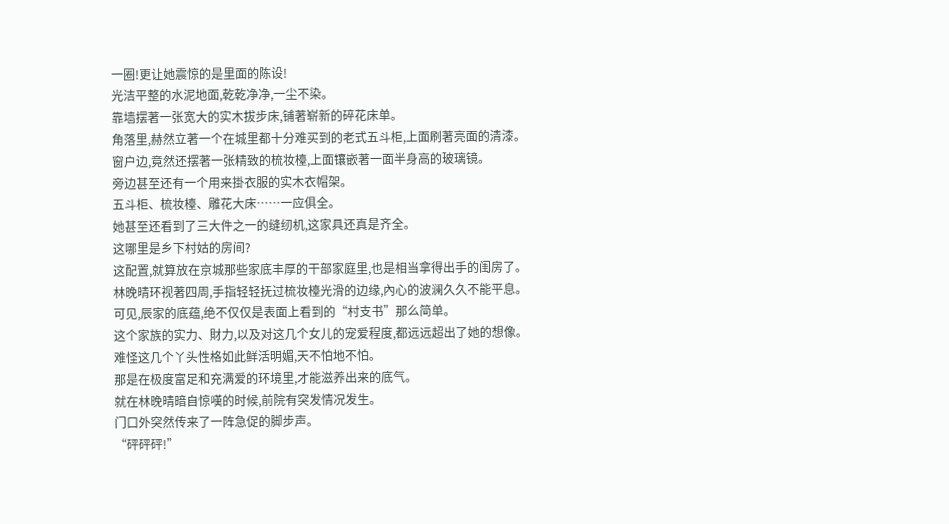一圈!更让她震惊的是里面的陈设!
光洁平整的水泥地面,乾乾净净,一尘不染。
靠墙摆著一张宽大的实木拔步床,铺著崭新的碎花床单。
角落里,赫然立著一个在城里都十分难买到的老式五斗柜,上面刷著亮面的清漆。
窗户边,竟然还摆著一张精致的梳妆檯,上面镶嵌著一面半身高的玻璃镜。
旁边甚至还有一个用来掛衣服的实木衣帽架。
五斗柜、梳妆檯、雕花大床……一应俱全。
她甚至还看到了三大件之一的缝纫机,这家具还真是齐全。
这哪里是乡下村姑的房间?
这配置,就算放在京城那些家底丰厚的干部家庭里,也是相当拿得出手的闺房了。
林晚晴环视著四周,手指轻轻抚过梳妆檯光滑的边缘,內心的波澜久久不能平息。
可见,辰家的底蕴,绝不仅仅是表面上看到的“村支书”那么简单。
这个家族的实力、財力,以及对这几个女儿的宠爱程度,都远远超出了她的想像。
难怪这几个丫头性格如此鲜活明媚,天不怕地不怕。
那是在极度富足和充满爱的环境里,才能滋养出来的底气。
就在林晚晴暗自惊嘆的时候,前院有突发情况发生。
门口外突然传来了一阵急促的脚步声。
“砰砰砰!”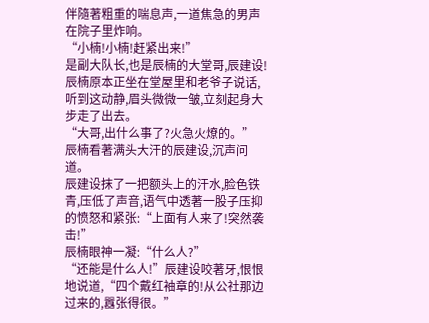伴隨著粗重的喘息声,一道焦急的男声在院子里炸响。
“小楠!小楠!赶紧出来!”
是副大队长,也是辰楠的大堂哥,辰建设!
辰楠原本正坐在堂屋里和老爷子说话,听到这动静,眉头微微一皱,立刻起身大步走了出去。
“大哥,出什么事了?火急火燎的。”
辰楠看著满头大汗的辰建设,沉声问道。
辰建设抹了一把额头上的汗水,脸色铁青,压低了声音,语气中透著一股子压抑的愤怒和紧张:“上面有人来了!突然袭击!”
辰楠眼神一凝:“什么人?”
“还能是什么人!”辰建设咬著牙,恨恨地说道,“四个戴红袖章的!从公社那边过来的,囂张得很。”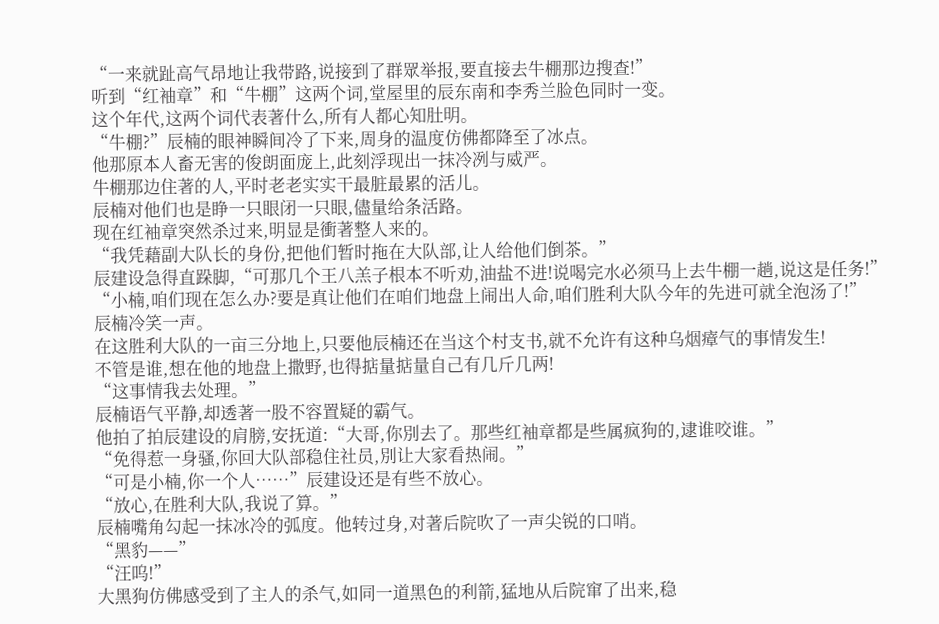“一来就趾高气昂地让我带路,说接到了群眾举报,要直接去牛棚那边搜查!”
听到“红袖章”和“牛棚”这两个词,堂屋里的辰东南和李秀兰脸色同时一变。
这个年代,这两个词代表著什么,所有人都心知肚明。
“牛棚?”辰楠的眼神瞬间冷了下来,周身的温度仿佛都降至了冰点。
他那原本人畜无害的俊朗面庞上,此刻浮现出一抹冷冽与威严。
牛棚那边住著的人,平时老老实实干最脏最累的活儿。
辰楠对他们也是睁一只眼闭一只眼,儘量给条活路。
现在红袖章突然杀过来,明显是衝著整人来的。
“我凭藉副大队长的身份,把他们暂时拖在大队部,让人给他们倒茶。”
辰建设急得直跺脚,“可那几个王八羔子根本不听劝,油盐不进!说喝完水必须马上去牛棚一趟,说这是任务!”
“小楠,咱们现在怎么办?要是真让他们在咱们地盘上闹出人命,咱们胜利大队今年的先进可就全泡汤了!”
辰楠冷笑一声。
在这胜利大队的一亩三分地上,只要他辰楠还在当这个村支书,就不允许有这种乌烟瘴气的事情发生!
不管是谁,想在他的地盘上撒野,也得掂量掂量自己有几斤几两!
“这事情我去处理。”
辰楠语气平静,却透著一股不容置疑的霸气。
他拍了拍辰建设的肩膀,安抚道:“大哥,你別去了。那些红袖章都是些属疯狗的,逮谁咬谁。”
“免得惹一身骚,你回大队部稳住社员,別让大家看热闹。”
“可是小楠,你一个人……”辰建设还是有些不放心。
“放心,在胜利大队,我说了算。”
辰楠嘴角勾起一抹冰冷的弧度。他转过身,对著后院吹了一声尖锐的口哨。
“黑豹——”
“汪呜!”
大黑狗仿佛感受到了主人的杀气,如同一道黑色的利箭,猛地从后院窜了出来,稳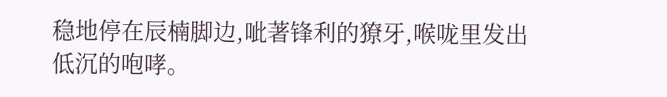稳地停在辰楠脚边,呲著锋利的獠牙,喉咙里发出低沉的咆哮。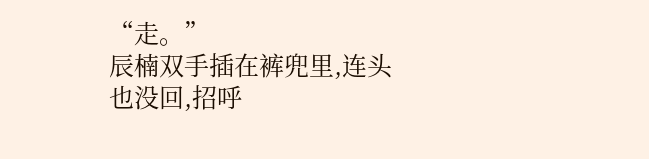“走。”
辰楠双手插在裤兜里,连头也没回,招呼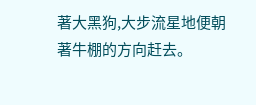著大黑狗,大步流星地便朝著牛棚的方向赶去。